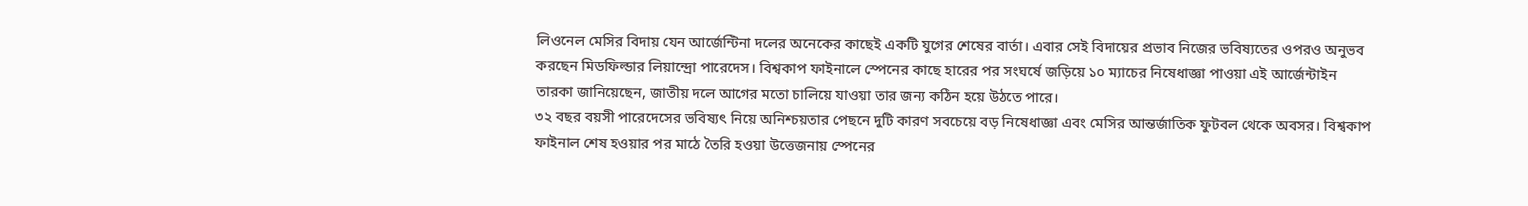লিওনেল মেসির বিদায় যেন আর্জেন্টিনা দলের অনেকের কাছেই একটি যুগের শেষের বার্তা। এবার সেই বিদায়ের প্রভাব নিজের ভবিষ্যতের ওপরও অনুভব করছেন মিডফিল্ডার লিয়ান্দ্রো পারেদেস। বিশ্বকাপ ফাইনালে স্পেনের কাছে হারের পর সংঘর্ষে জড়িয়ে ১০ ম্যাচের নিষেধাজ্ঞা পাওয়া এই আর্জেন্টাইন তারকা জানিয়েছেন, জাতীয় দলে আগের মতো চালিয়ে যাওয়া তার জন্য কঠিন হয়ে উঠতে পারে।
৩২ বছর বয়সী পারেদেসের ভবিষ্যৎ নিয়ে অনিশ্চয়তার পেছনে দুটি কারণ সবচেয়ে বড় নিষেধাজ্ঞা এবং মেসির আন্তর্জাতিক ফুটবল থেকে অবসর। বিশ্বকাপ ফাইনাল শেষ হওয়ার পর মাঠে তৈরি হওয়া উত্তেজনায় স্পেনের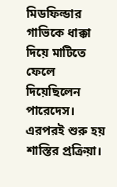মিডফিল্ডার গাভিকে ধাক্কা দিয়ে মাটিতে ফেলে দিয়েছিলেন পারেদেস। এরপরই শুরু হয় শাস্তির প্রক্রিয়া।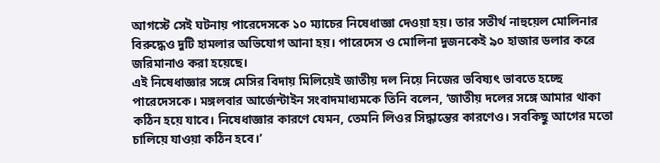আগস্টে সেই ঘটনায় পারেদেসকে ১০ ম্যাচের নিষেধাজ্ঞা দেওয়া হয়। তার সতীর্থ নাহুয়েল মোলিনার বিরুদ্ধেও দুটি হামলার অভিযোগ আনা হয়। পারেদেস ও মোলিনা দুজনকেই ৯০ হাজার ডলার করে জরিমানাও করা হয়েছে।
এই নিষেধাজ্ঞার সঙ্গে মেসির বিদায় মিলিয়েই জাতীয় দল নিয়ে নিজের ভবিষ্যৎ ভাবতে হচ্ছে পারেদেসকে। মঙ্গলবার আর্জেন্টাইন সংবাদমাধ্যমকে তিনি বলেন, ‘জাতীয় দলের সঙ্গে আমার থাকা কঠিন হয়ে যাবে। নিষেধাজ্ঞার কারণে যেমন, তেমনি লিওর সিদ্ধান্তের কারণেও। সবকিছু আগের মতো চালিয়ে যাওয়া কঠিন হবে।’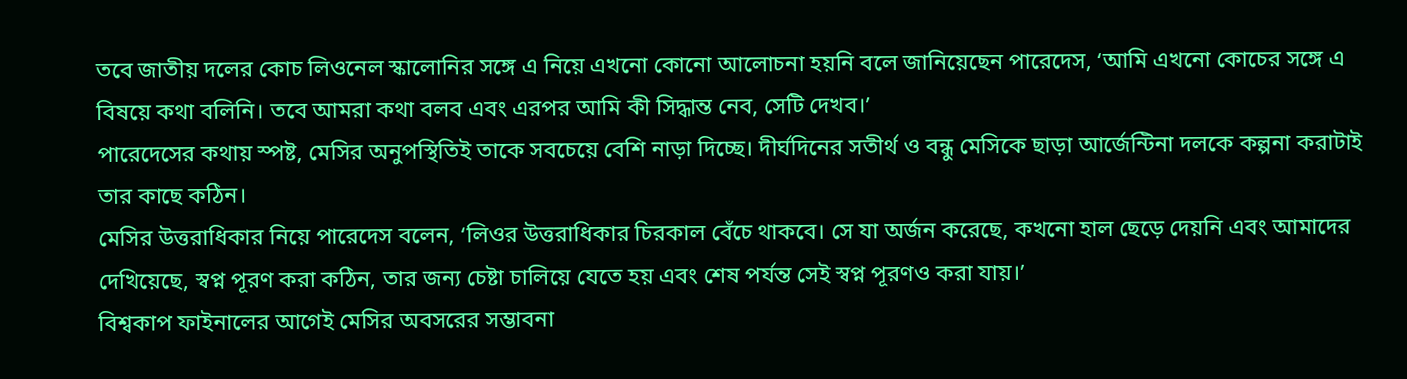তবে জাতীয় দলের কোচ লিওনেল স্কালোনির সঙ্গে এ নিয়ে এখনো কোনো আলোচনা হয়নি বলে জানিয়েছেন পারেদেস, ‘আমি এখনো কোচের সঙ্গে এ বিষয়ে কথা বলিনি। তবে আমরা কথা বলব এবং এরপর আমি কী সিদ্ধান্ত নেব, সেটি দেখব।’
পারেদেসের কথায় স্পষ্ট, মেসির অনুপস্থিতিই তাকে সবচেয়ে বেশি নাড়া দিচ্ছে। দীর্ঘদিনের সতীর্থ ও বন্ধু মেসিকে ছাড়া আর্জেন্টিনা দলকে কল্পনা করাটাই তার কাছে কঠিন।
মেসির উত্তরাধিকার নিয়ে পারেদেস বলেন, ‘লিওর উত্তরাধিকার চিরকাল বেঁচে থাকবে। সে যা অর্জন করেছে, কখনো হাল ছেড়ে দেয়নি এবং আমাদের দেখিয়েছে, স্বপ্ন পূরণ করা কঠিন, তার জন্য চেষ্টা চালিয়ে যেতে হয় এবং শেষ পর্যন্ত সেই স্বপ্ন পূরণও করা যায়।’
বিশ্বকাপ ফাইনালের আগেই মেসির অবসরের সম্ভাবনা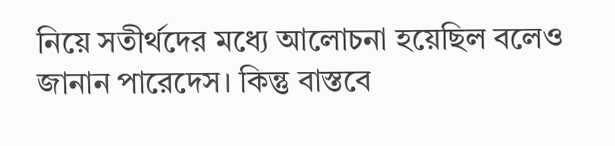নিয়ে সতীর্থদের মধ্যে আলোচনা হয়েছিল বলেও জানান পারেদেস। কিন্তু বাস্তবে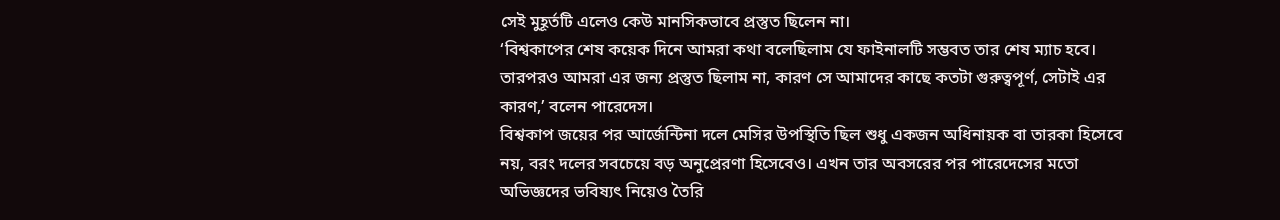সেই মুহূর্তটি এলেও কেউ মানসিকভাবে প্রস্তুত ছিলেন না।
‘বিশ্বকাপের শেষ কয়েক দিনে আমরা কথা বলেছিলাম যে ফাইনালটি সম্ভবত তার শেষ ম্যাচ হবে। তারপরও আমরা এর জন্য প্রস্তুত ছিলাম না, কারণ সে আমাদের কাছে কতটা গুরুত্বপূর্ণ, সেটাই এর কারণ,’ বলেন পারেদেস।
বিশ্বকাপ জয়ের পর আর্জেন্টিনা দলে মেসির উপস্থিতি ছিল শুধু একজন অধিনায়ক বা তারকা হিসেবে নয়, বরং দলের সবচেয়ে বড় অনুপ্রেরণা হিসেবেও। এখন তার অবসরের পর পারেদেসের মতো অভিজ্ঞদের ভবিষ্যৎ নিয়েও তৈরি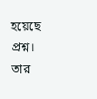হয়েছে প্রশ্ন। তার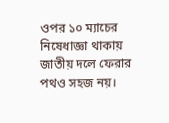ওপর ১০ ম্যাচের নিষেধাজ্ঞা থাকায় জাতীয় দলে ফেরার পথও সহজ নয়।